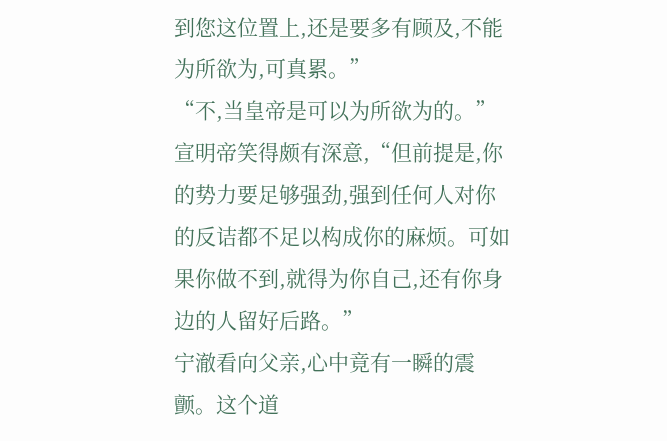到您这位置上,还是要多有顾及,不能为所欲为,可真累。”
“不,当皇帝是可以为所欲为的。”宣明帝笑得颇有深意,“但前提是,你的势力要足够强劲,强到任何人对你的反诘都不足以构成你的麻烦。可如果你做不到,就得为你自己,还有你身边的人留好后路。”
宁澈看向父亲,心中竟有一瞬的震颤。这个道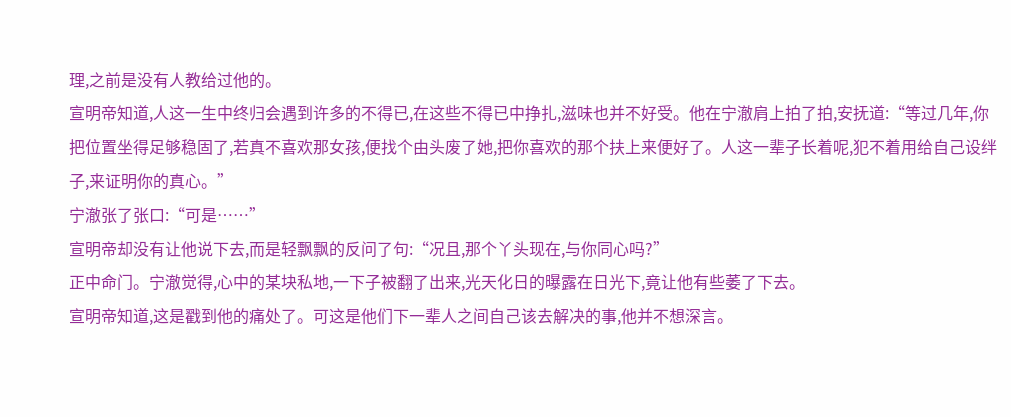理,之前是没有人教给过他的。
宣明帝知道,人这一生中终归会遇到许多的不得已,在这些不得已中挣扎,滋味也并不好受。他在宁澈肩上拍了拍,安抚道:“等过几年,你把位置坐得足够稳固了,若真不喜欢那女孩,便找个由头废了她,把你喜欢的那个扶上来便好了。人这一辈子长着呢,犯不着用给自己设绊子,来证明你的真心。”
宁澈张了张口:“可是……”
宣明帝却没有让他说下去,而是轻飘飘的反问了句:“况且,那个丫头现在,与你同心吗?”
正中命门。宁澈觉得,心中的某块私地,一下子被翻了出来,光天化日的曝露在日光下,竟让他有些萎了下去。
宣明帝知道,这是戳到他的痛处了。可这是他们下一辈人之间自己该去解决的事,他并不想深言。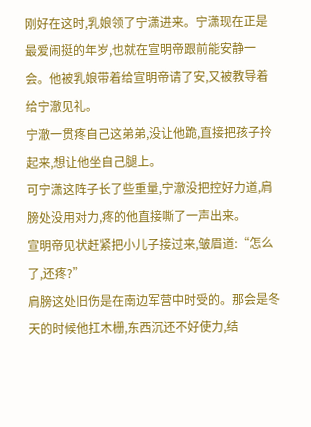刚好在这时,乳娘领了宁潇进来。宁潇现在正是最爱闹挺的年岁,也就在宣明帝跟前能安静一会。他被乳娘带着给宣明帝请了安,又被教导着给宁澈见礼。
宁澈一贯疼自己这弟弟,没让他跪,直接把孩子拎起来,想让他坐自己腿上。
可宁潇这阵子长了些重量,宁澈没把控好力道,肩膀处没用对力,疼的他直接嘶了一声出来。
宣明帝见状赶紧把小儿子接过来,皱眉道:“怎么了,还疼?”
肩膀这处旧伤是在南边军营中时受的。那会是冬天的时候他扛木栅,东西沉还不好使力,结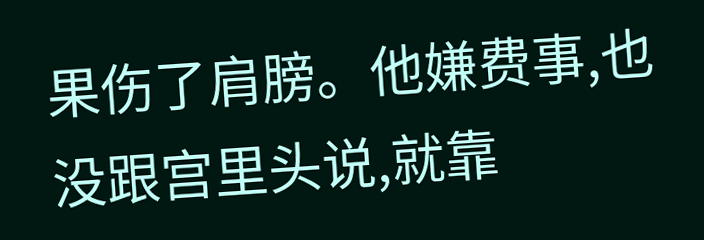果伤了肩膀。他嫌费事,也没跟宫里头说,就靠